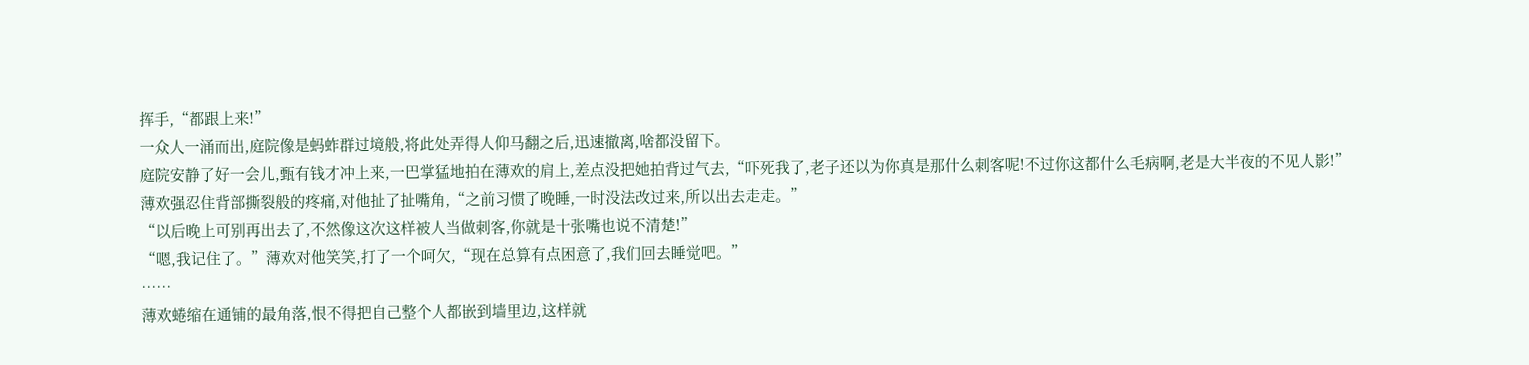挥手,“都跟上来!”
一众人一涌而出,庭院像是蚂蚱群过境般,将此处弄得人仰马翻之后,迅速撤离,啥都没留下。
庭院安静了好一会儿,甄有钱才冲上来,一巴掌猛地拍在薄欢的肩上,差点没把她拍背过气去,“吓死我了,老子还以为你真是那什么刺客呢!不过你这都什么毛病啊,老是大半夜的不见人影!”
薄欢强忍住背部撕裂般的疼痛,对他扯了扯嘴角,“之前习惯了晚睡,一时没法改过来,所以出去走走。”
“以后晚上可别再出去了,不然像这次这样被人当做刺客,你就是十张嘴也说不清楚!”
“嗯,我记住了。”薄欢对他笑笑,打了一个呵欠,“现在总算有点困意了,我们回去睡觉吧。”
……
薄欢蜷缩在通铺的最角落,恨不得把自己整个人都嵌到墙里边,这样就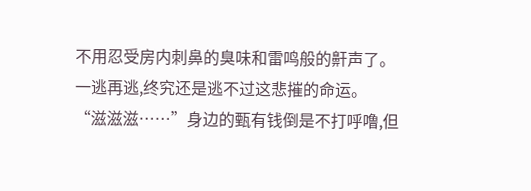不用忍受房内刺鼻的臭味和雷鸣般的鼾声了。
一逃再逃,终究还是逃不过这悲摧的命运。
“滋滋滋……”身边的甄有钱倒是不打呼噜,但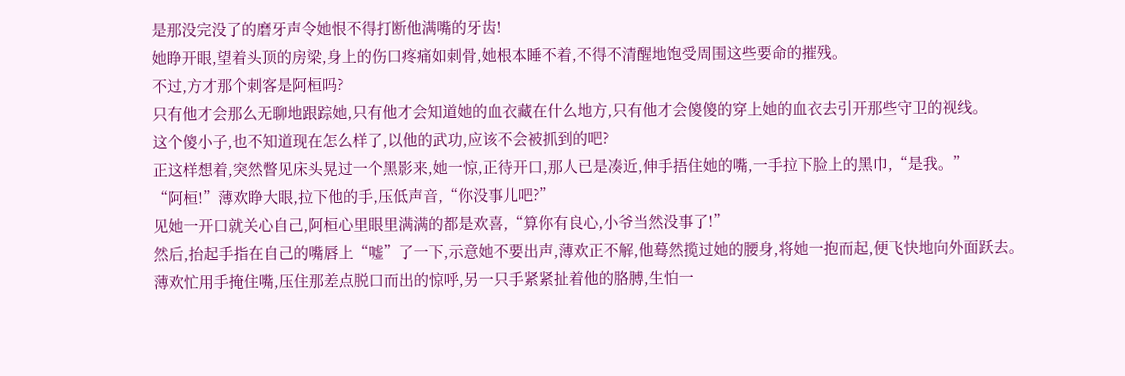是那没完没了的磨牙声令她恨不得打断他满嘴的牙齿!
她睁开眼,望着头顶的房梁,身上的伤口疼痛如刺骨,她根本睡不着,不得不清醒地饱受周围这些要命的摧残。
不过,方才那个刺客是阿桓吗?
只有他才会那么无聊地跟踪她,只有他才会知道她的血衣藏在什么地方,只有他才会傻傻的穿上她的血衣去引开那些守卫的视线。
这个傻小子,也不知道现在怎么样了,以他的武功,应该不会被抓到的吧?
正这样想着,突然瞥见床头晃过一个黑影来,她一惊,正待开口,那人已是凑近,伸手捂住她的嘴,一手拉下脸上的黑巾,“是我。”
“阿桓!”薄欢睁大眼,拉下他的手,压低声音,“你没事儿吧?”
见她一开口就关心自己,阿桓心里眼里满满的都是欢喜,“算你有良心,小爷当然没事了!”
然后,抬起手指在自己的嘴唇上“嘘”了一下,示意她不要出声,薄欢正不解,他蓦然揽过她的腰身,将她一抱而起,便飞快地向外面跃去。
薄欢忙用手掩住嘴,压住那差点脱口而出的惊呼,另一只手紧紧扯着他的胳膊,生怕一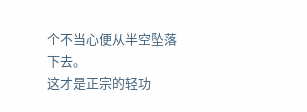个不当心便从半空坠落下去。
这才是正宗的轻功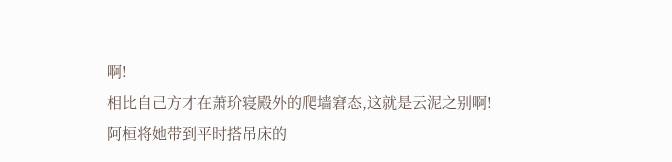啊!
相比自己方才在萧玠寝殿外的爬墙窘态,这就是云泥之别啊!
阿桓将她带到平时搭吊床的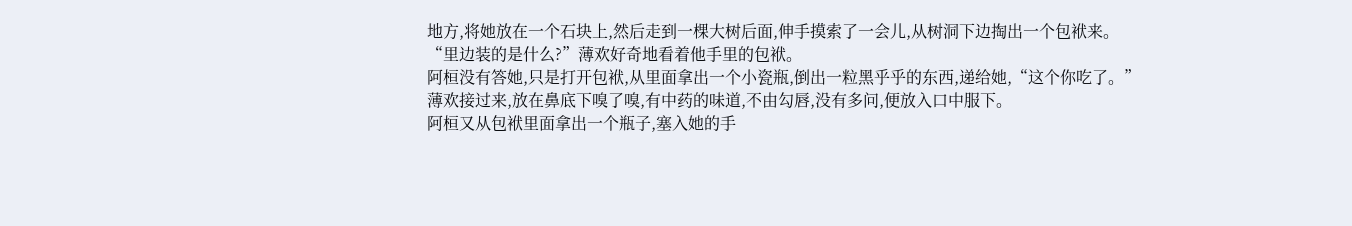地方,将她放在一个石块上,然后走到一棵大树后面,伸手摸索了一会儿,从树洞下边掏出一个包袱来。
“里边装的是什么?”薄欢好奇地看着他手里的包袱。
阿桓没有答她,只是打开包袱,从里面拿出一个小瓷瓶,倒出一粒黑乎乎的东西,递给她,“这个你吃了。”
薄欢接过来,放在鼻底下嗅了嗅,有中药的味道,不由勾唇,没有多问,便放入口中服下。
阿桓又从包袱里面拿出一个瓶子,塞入她的手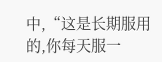中,“这是长期服用的,你每天服一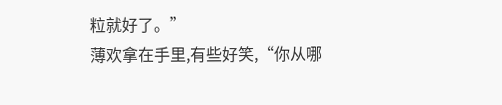粒就好了。”
薄欢拿在手里,有些好笑,“你从哪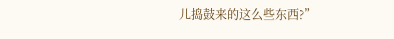儿捣鼓来的这么些东西?”